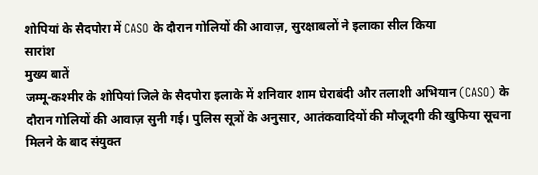शोपियां के सैदपोरा में CASO के दौरान गोलियों की आवाज़, सुरक्षाबलों ने इलाका सील किया
सारांश
मुख्य बातें
जम्मू-कश्मीर के शोपियां जिले के सैदपोरा इलाके में शनिवार शाम घेराबंदी और तलाशी अभियान (CASO) के दौरान गोलियों की आवाज़ सुनी गई। पुलिस सूत्रों के अनुसार, आतंकवादियों की मौजूदगी की खुफिया सूचना मिलने के बाद संयुक्त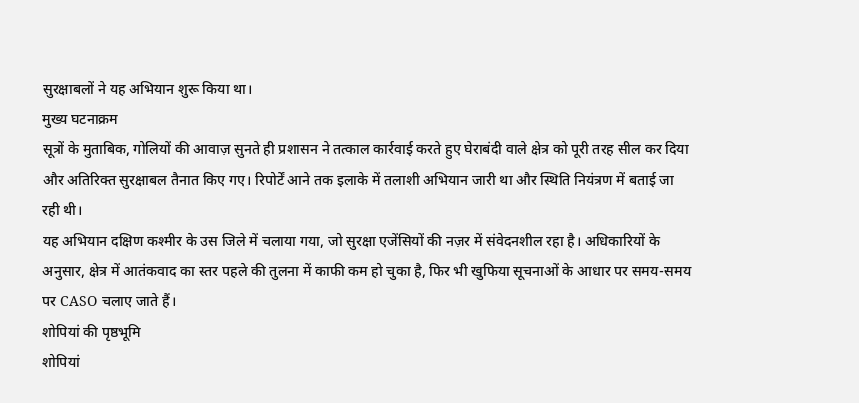सुरक्षाबलों ने यह अभियान शुरू किया था।
मुख्य घटनाक्रम
सूत्रों के मुताबिक, गोलियों की आवाज़ सुनते ही प्रशासन ने तत्काल कार्रवाई करते हुए घेराबंदी वाले क्षेत्र को पूरी तरह सील कर दिया और अतिरिक्त सुरक्षाबल तैनात किए गए। रिपोर्टें आने तक इलाके में तलाशी अभियान जारी था और स्थिति नियंत्रण में बताई जा रही थी।
यह अभियान दक्षिण कश्मीर के उस जिले में चलाया गया, जो सुरक्षा एजेंसियों की नज़र में संवेदनशील रहा है। अधिकारियों के अनुसार, क्षेत्र में आतंकवाद का स्तर पहले की तुलना में काफी कम हो चुका है, फिर भी खुफिया सूचनाओं के आधार पर समय-समय पर CASO चलाए जाते हैं।
शोपियां की पृष्ठभूमि
शोपियां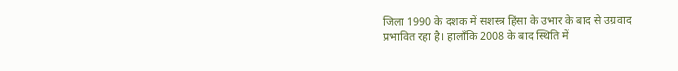जिला 1990 के दशक में सशस्त्र हिंसा के उभार के बाद से उग्रवाद प्रभावित रहा है। हालाँकि 2008 के बाद स्थिति में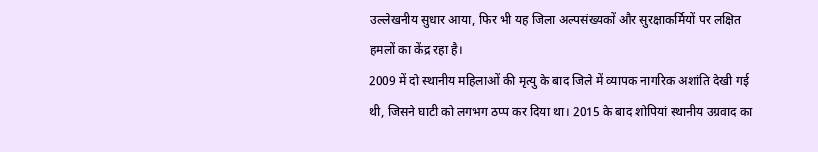उल्लेखनीय सुधार आया, फिर भी यह जिला अल्पसंख्यकों और सुरक्षाकर्मियों पर लक्षित हमलों का केंद्र रहा है।
2009 में दो स्थानीय महिलाओं की मृत्यु के बाद जिले में व्यापक नागरिक अशांति देखी गई थी, जिसने घाटी को लगभग ठप्प कर दिया था। 2015 के बाद शोपियां स्थानीय उग्रवाद का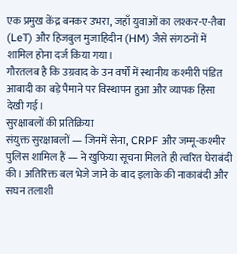एक प्रमुख केंद्र बनकर उभरा, जहाँ युवाओं का लश्कर-ए-तैबा (LeT) और हिजबुल मुजाहिदीन (HM) जैसे संगठनों में शामिल होना दर्ज किया गया।
गौरतलब है कि उग्रवाद के उन वर्षों में स्थानीय कश्मीरी पंडित आबादी का बड़े पैमाने पर विस्थापन हुआ और व्यापक हिंसा देखी गई।
सुरक्षाबलों की प्रतिक्रिया
संयुक्त सुरक्षाबलों — जिनमें सेना, CRPF और जम्मू-कश्मीर पुलिस शामिल हैं — ने खुफिया सूचना मिलते ही त्वरित घेराबंदी की। अतिरिक्त बल भेजे जाने के बाद इलाके की नाकाबंदी और सघन तलाशी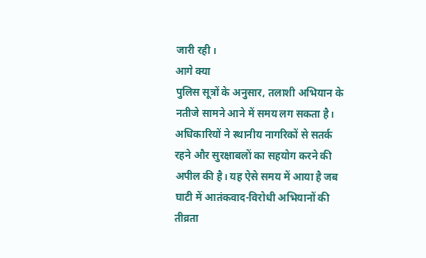जारी रही।
आगे क्या
पुलिस सूत्रों के अनुसार, तलाशी अभियान के नतीजे सामने आने में समय लग सकता है। अधिकारियों ने स्थानीय नागरिकों से सतर्क रहने और सुरक्षाबलों का सहयोग करने की अपील की है। यह ऐसे समय में आया है जब घाटी में आतंकवाद-विरोधी अभियानों की तीव्रता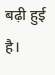बढ़ी हुई है।